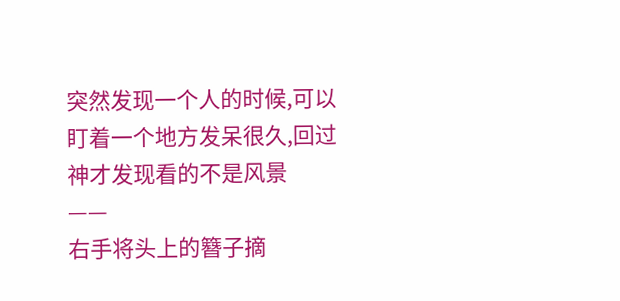突然发现一个人的时候,可以盯着一个地方发呆很久,回过神才发现看的不是风景
——
右手将头上的簪子摘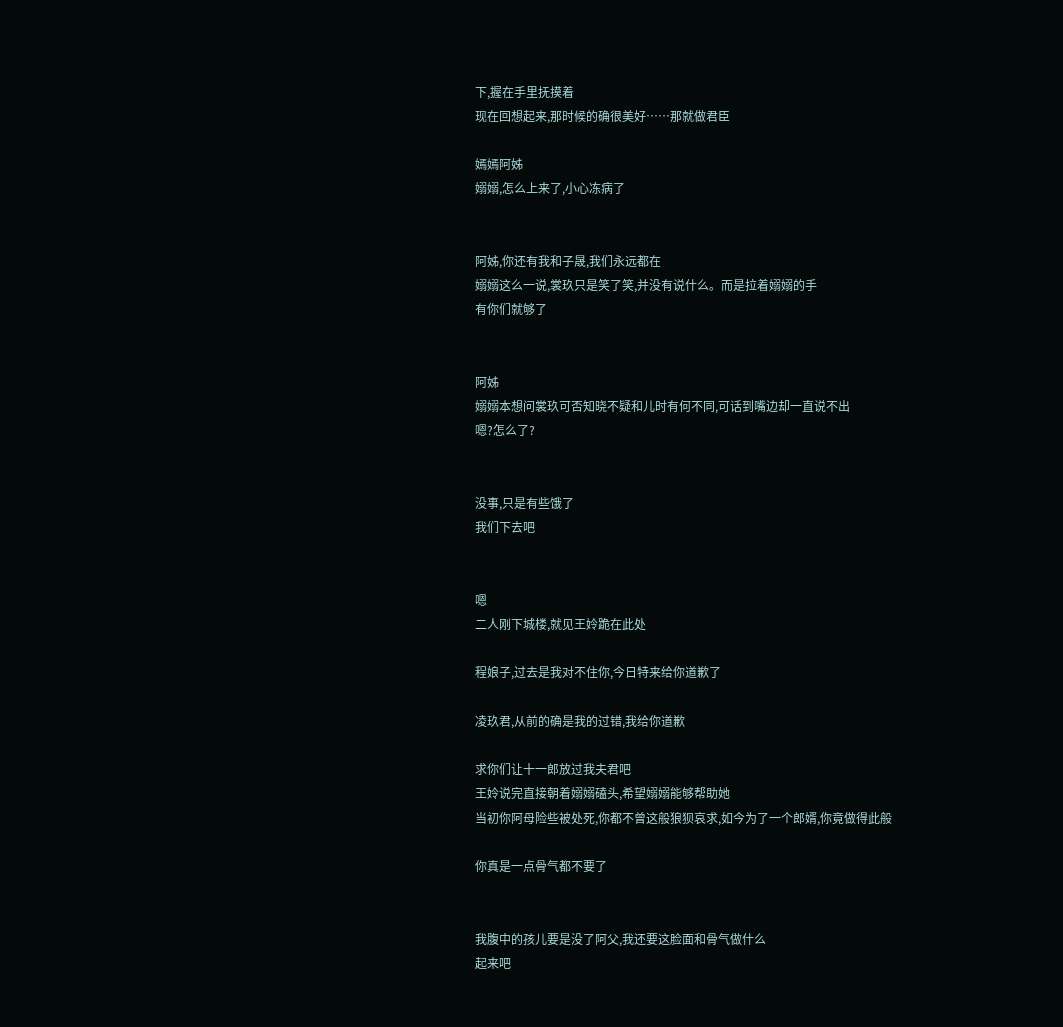下,握在手里抚摸着
现在回想起来,那时候的确很美好……那就做君臣

嫣嫣阿姊
嫋嫋,怎么上来了,小心冻病了


阿姊,你还有我和子晟,我们永远都在
嫋嫋这么一说,裳玖只是笑了笑,并没有说什么。而是拉着嫋嫋的手
有你们就够了


阿姊
嫋嫋本想问裳玖可否知晓不疑和儿时有何不同,可话到嘴边却一直说不出
嗯?怎么了?


没事,只是有些饿了
我们下去吧


嗯
二人刚下城楼,就见王姈跪在此处

程娘子,过去是我对不住你,今日特来给你道歉了

凌玖君,从前的确是我的过错,我给你道歉

求你们让十一郎放过我夫君吧
王姈说完直接朝着嫋嫋磕头,希望嫋嫋能够帮助她
当初你阿母险些被处死,你都不曾这般狼狈哀求,如今为了一个郎婿,你竟做得此般

你真是一点骨气都不要了


我腹中的孩儿要是没了阿父,我还要这脸面和骨气做什么
起来吧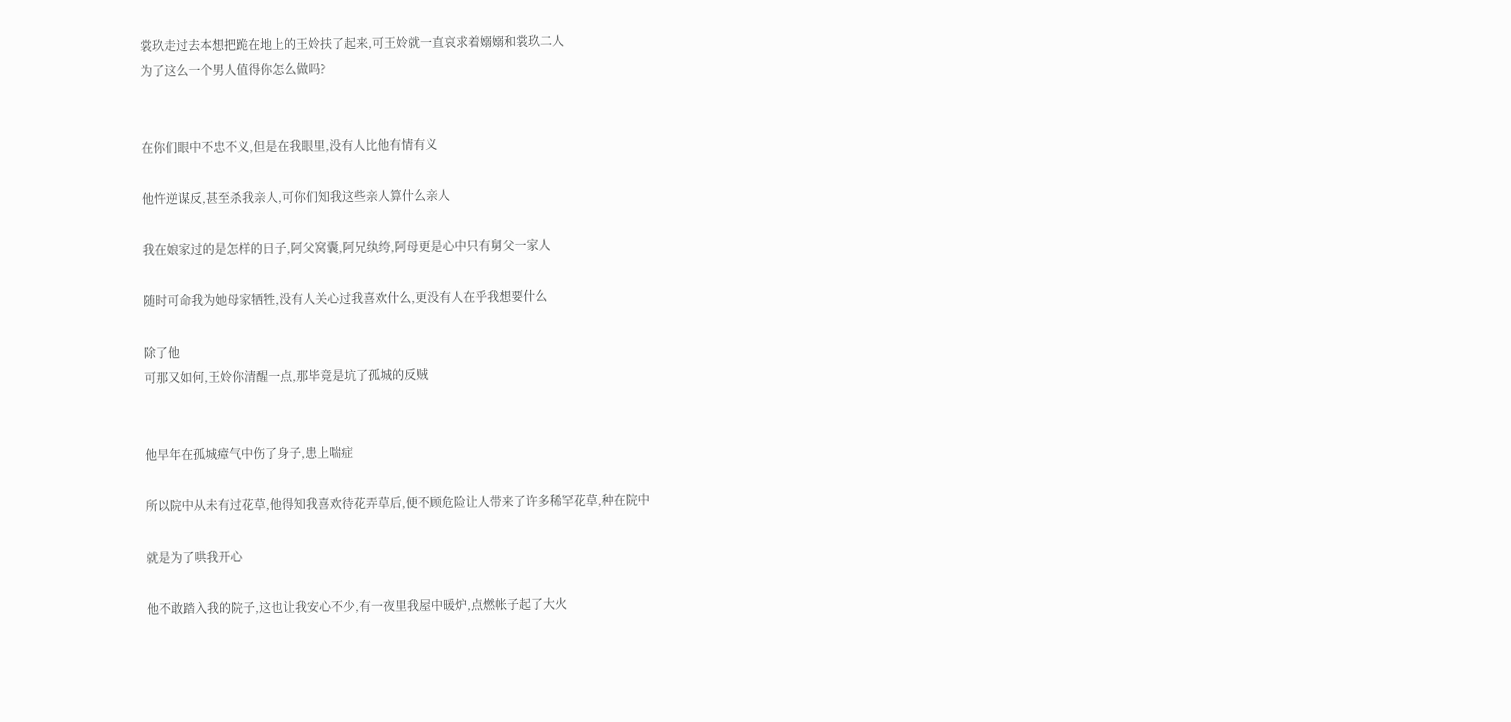裳玖走过去本想把跪在地上的王姈扶了起来,可王姈就一直哀求着嫋嫋和裳玖二人
为了这么一个男人值得你怎么做吗?


在你们眼中不忠不义,但是在我眼里,没有人比他有情有义

他忤逆谋反,甚至杀我亲人,可你们知我这些亲人算什么亲人

我在娘家过的是怎样的日子,阿父窝囊,阿兄纨绔,阿母更是心中只有舅父一家人

随时可命我为她母家牺牲,没有人关心过我喜欢什么,更没有人在乎我想要什么

除了他
可那又如何,王姈你清醒一点,那毕竟是坑了孤城的反贼


他早年在孤城瘴气中伤了身子,患上喘症

所以院中从未有过花草,他得知我喜欢待花弄草后,便不顾危险让人带来了许多稀罕花草,种在院中

就是为了哄我开心

他不敢踏入我的院子,这也让我安心不少,有一夜里我屋中暖炉,点燃帐子起了大火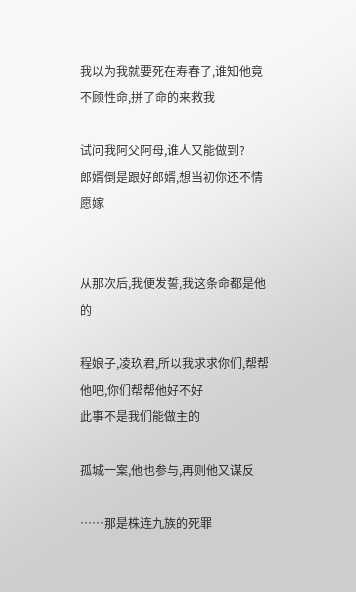我以为我就要死在寿春了,谁知他竟不顾性命,拼了命的来救我

试问我阿父阿母,谁人又能做到?
郎婿倒是跟好郎婿,想当初你还不情愿嫁


从那次后,我便发誓,我这条命都是他的

程娘子,凌玖君,所以我求求你们,帮帮他吧,你们帮帮他好不好
此事不是我们能做主的

孤城一案,他也参与,再则他又谋反

……那是株连九族的死罪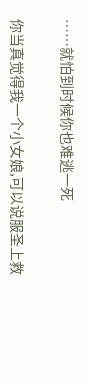……就怕到时候你也难逃一死

你当真觉得我一个小女娘,可以说服圣上救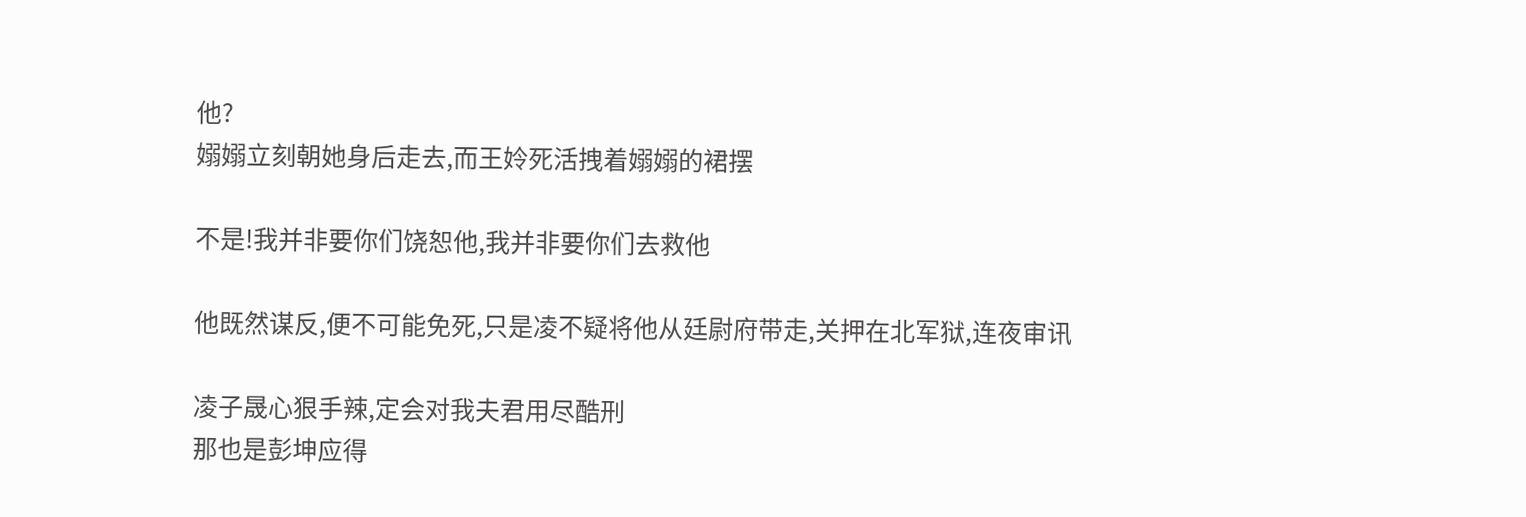他?
嫋嫋立刻朝她身后走去,而王姈死活拽着嫋嫋的裙摆

不是!我并非要你们饶恕他,我并非要你们去救他

他既然谋反,便不可能免死,只是凌不疑将他从廷尉府带走,关押在北军狱,连夜审讯

凌子晟心狠手辣,定会对我夫君用尽酷刑
那也是彭坤应得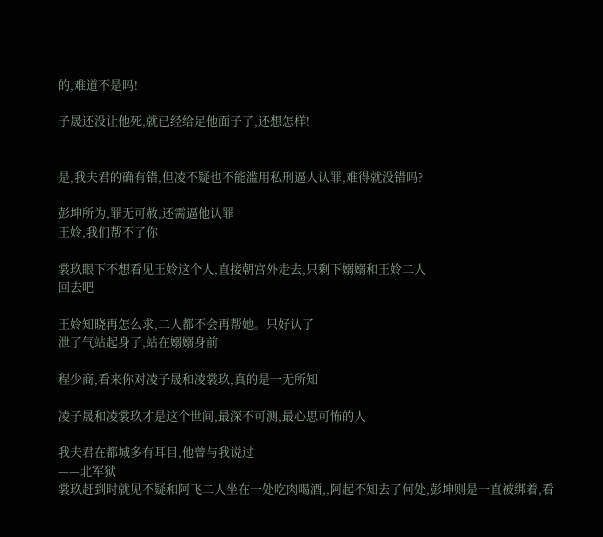的,难道不是吗!

子晟还没让他死,就已经给足他面子了,还想怎样!


是,我夫君的确有错,但凌不疑也不能滥用私刑逼人认罪,难得就没错吗?

彭坤所为,罪无可赦,还需逼他认罪
王姈,我们帮不了你

裳玖眼下不想看见王姈这个人,直接朝宫外走去,只剩下嫋嫋和王姈二人
回去吧

王姈知晓再怎么求,二人都不会再帮她。只好认了
泄了气站起身了,站在嫋嫋身前

程少商,看来你对凌子晟和凌裳玖,真的是一无所知

凌子晟和凌裳玖才是这个世间,最深不可测,最心思可怖的人

我夫君在都城多有耳目,他曾与我说过
——北军狱
裳玖赶到时就见不疑和阿飞二人坐在一处吃肉喝酒,,阿起不知去了何处,彭坤则是一直被绑着,看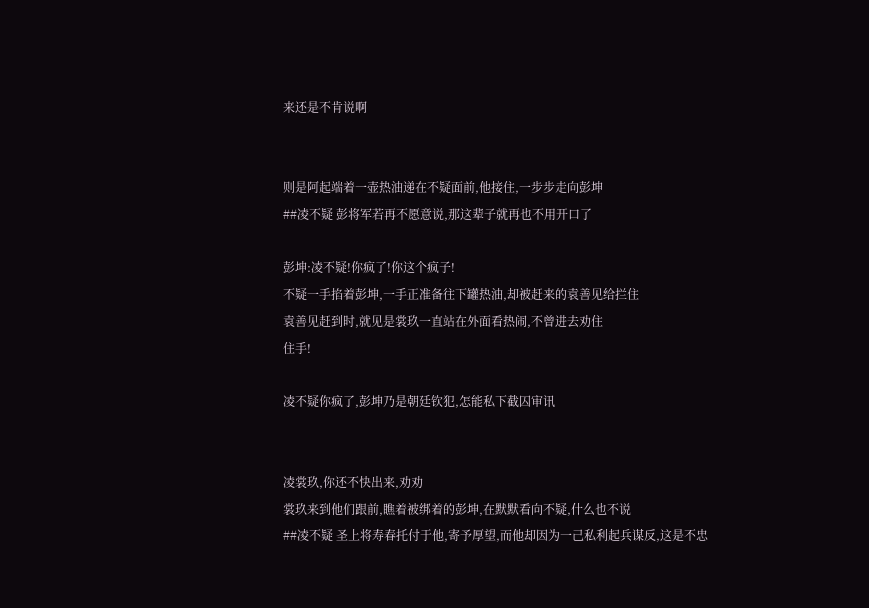来还是不肯说啊


则是阿起端着一壶热油递在不疑面前,他接住,一步步走向彭坤
##凌不疑 彭将军若再不愿意说,那这辈子就再也不用开口了

彭坤:凌不疑!你疯了!你这个疯子!
不疑一手掐着彭坤,一手正准备往下罐热油,却被赶来的袁善见给拦住
袁善见赶到时,就见是裳玖一直站在外面看热闹,不曾进去劝住
住手!

凌不疑你疯了,彭坤乃是朝廷钦犯,怎能私下截囚审讯


凌裳玖,你还不快出来,劝劝
裳玖来到他们跟前,瞧着被绑着的彭坤,在默默看向不疑,什么也不说
##凌不疑 圣上将寿春托付于他,寄予厚望,而他却因为一己私利起兵谋反,这是不忠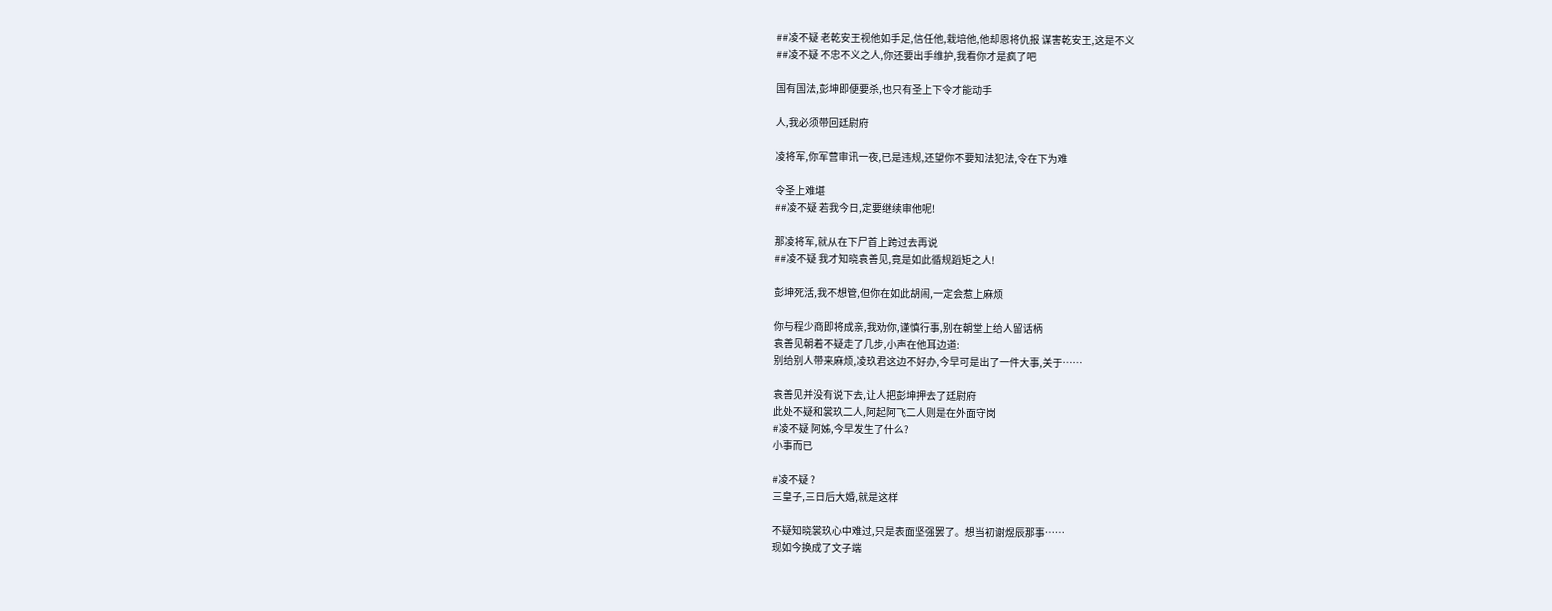##凌不疑 老乾安王视他如手足,信任他,栽培他,他却恩将仇报 谋害乾安王,这是不义
##凌不疑 不忠不义之人,你还要出手维护,我看你才是疯了吧

国有国法,彭坤即便要杀,也只有圣上下令才能动手

人,我必须带回廷尉府

凌将军,你军营审讯一夜,已是违规,还望你不要知法犯法,令在下为难

令圣上难堪
##凌不疑 若我今日,定要继续审他呢!

那凌将军,就从在下尸首上跨过去再说
##凌不疑 我才知晓袁善见,竟是如此循规蹈矩之人!

彭坤死活,我不想管,但你在如此胡闹,一定会惹上麻烦

你与程少商即将成亲,我劝你,谨慎行事,别在朝堂上给人留话柄
袁善见朝着不疑走了几步,小声在他耳边道:
别给别人带来麻烦,凌玖君这边不好办,今早可是出了一件大事,关于……

袁善见并没有说下去,让人把彭坤押去了廷尉府
此处不疑和裳玖二人,阿起阿飞二人则是在外面守岗
#凌不疑 阿姊,今早发生了什么?
小事而已

#凌不疑 ?
三皇子,三日后大婚,就是这样

不疑知晓裳玖心中难过,只是表面坚强罢了。想当初谢煜辰那事……
现如今换成了文子端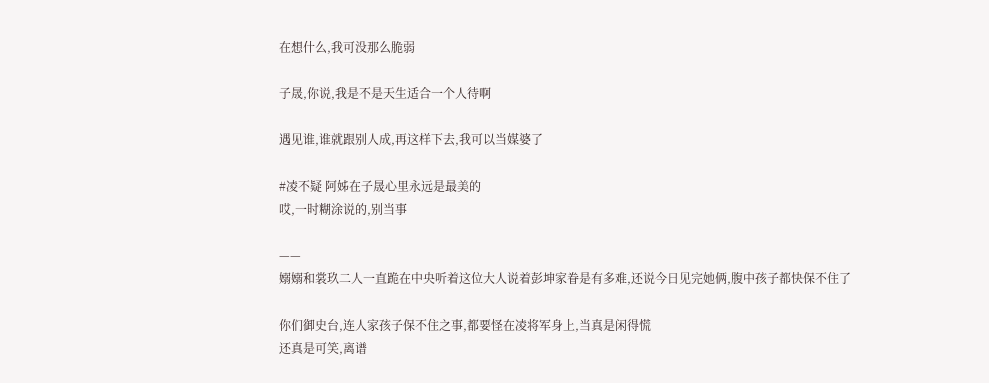在想什么,我可没那么脆弱

子晟,你说,我是不是天生适合一个人待啊

遇见谁,谁就跟别人成,再这样下去,我可以当媒婆了

#凌不疑 阿姊在子晟心里永远是最美的
哎,一时糊涂说的,别当事

——
嫋嫋和裳玖二人一直跪在中央听着这位大人说着彭坤家眷是有多难,还说今日见完她俩,腹中孩子都快保不住了

你们御史台,连人家孩子保不住之事,都要怪在凌将军身上,当真是闲得慌
还真是可笑,离谱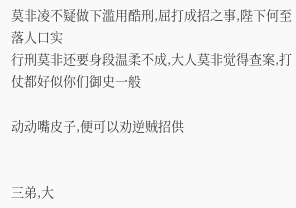莫非凌不疑做下滥用酷刑,屈打成招之事,陛下何至落人口实
行刑莫非还要身段温柔不成,大人莫非觉得查案,打仗都好似你们御史一般

动动嘴皮子,便可以劝逆贼招供


三弟,大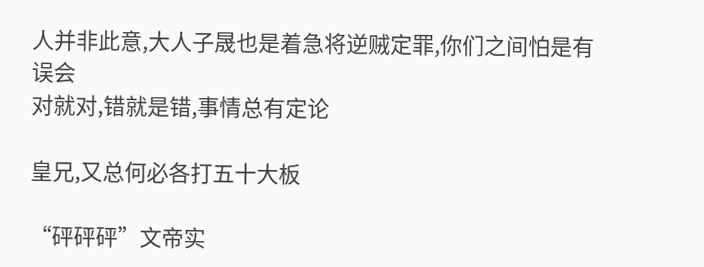人并非此意,大人子晟也是着急将逆贼定罪,你们之间怕是有误会
对就对,错就是错,事情总有定论

皇兄,又总何必各打五十大板

“砰砰砰”文帝实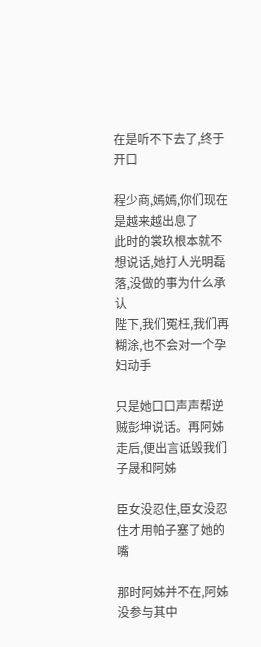在是听不下去了,终于开口

程少商,嫣嫣,你们现在是越来越出息了
此时的裳玖根本就不想说话,她打人光明磊落,没做的事为什么承认
陛下,我们冤枉,我们再糊涂,也不会对一个孕妇动手

只是她口口声声帮逆贼彭坤说话。再阿姊走后,便出言诋毁我们子晟和阿姊

臣女没忍住,臣女没忍住才用帕子塞了她的嘴

那时阿姊并不在,阿姊没参与其中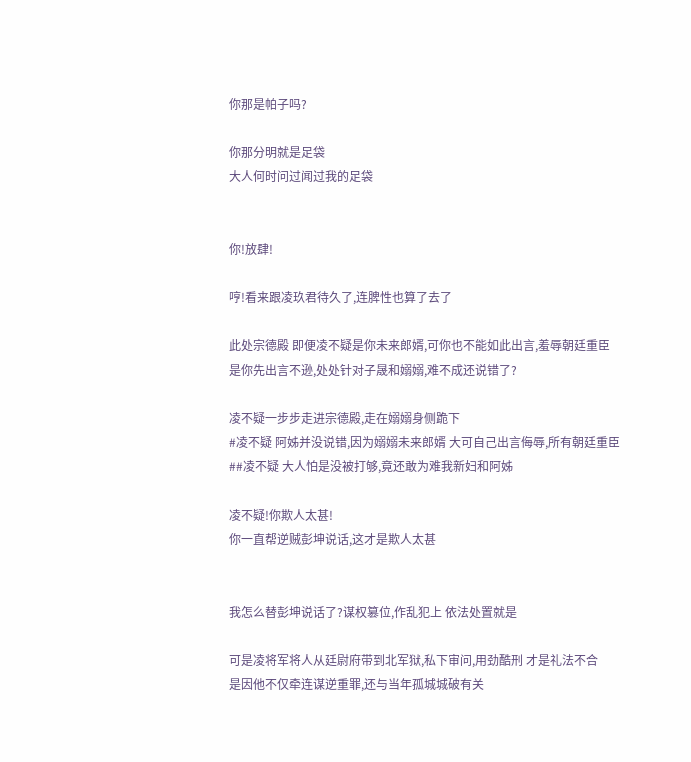你那是帕子吗?

你那分明就是足袋
大人何时问过闻过我的足袋


你!放肆!

哼!看来跟凌玖君待久了,连脾性也算了去了

此处宗德殿 即便凌不疑是你未来郎婿,可你也不能如此出言,羞辱朝廷重臣
是你先出言不逊,处处针对子晟和嫋嫋,难不成还说错了?

凌不疑一步步走进宗德殿,走在嫋嫋身侧跪下
#凌不疑 阿姊并没说错,因为嫋嫋未来郎婿 大可自己出言侮辱,所有朝廷重臣
##凌不疑 大人怕是没被打够,竟还敢为难我新妇和阿姊

凌不疑!你欺人太甚!
你一直帮逆贼彭坤说话,这才是欺人太甚


我怎么替彭坤说话了?谋权篡位,作乱犯上 依法处置就是

可是凌将军将人从廷尉府带到北军狱,私下审问,用劲酷刑 才是礼法不合
是因他不仅牵连谋逆重罪,还与当年孤城城破有关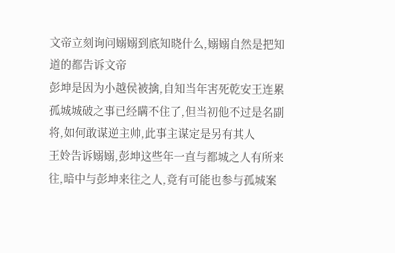文帝立刻询问嫋嫋到底知晓什么,嫋嫋自然是把知道的都告诉文帝
彭坤是因为小越侯被擒,自知当年害死乾安王连累孤城城破之事已经瞒不住了,但当初他不过是名副将,如何敢谋逆主帅,此事主谋定是另有其人
王姈告诉嫋嫋,彭坤这些年一直与都城之人有所来往,暗中与彭坤来往之人,竟有可能也参与孤城案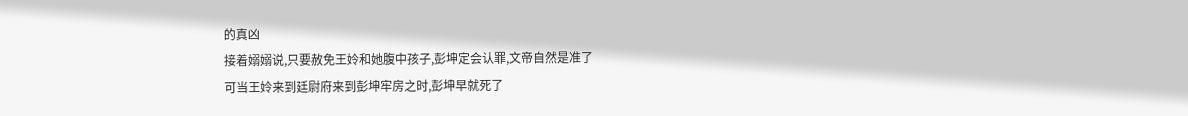的真凶
接着嫋嫋说,只要赦免王姈和她腹中孩子,彭坤定会认罪,文帝自然是准了
可当王姈来到廷尉府来到彭坤牢房之时,彭坤早就死了